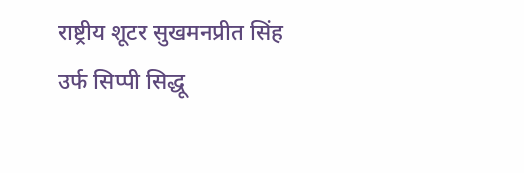राष्ट्रीय शूटर सुखमनप्रीत सिंह उर्फ सिप्पी सिद्धू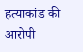हत्याकांड की आरोपी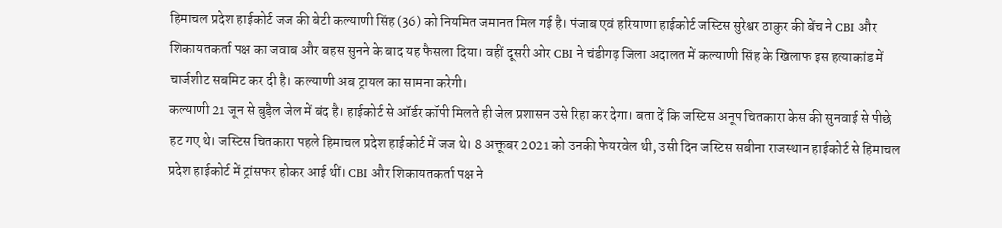हिमाचल प्रदेश हाईकोर्ट जज की बेटी कल्याणी सिंह (36) को नियमित जमानत मिल गई है। पंजाब एवं हरियाणा हाईकोर्ट जस्टिस सुरेश्वर ठाकुर की बेंच ने CBI और शिकायतकर्ता पक्ष का जवाब और बहस सुनने के बाद यह फैसला दिया। वहीं दूसरी ओर CBI ने चंडीगढ़ जिला अदालत में कल्याणी सिंह के खिलाफ इस हत्याकांड में चार्जशीट सबमिट कर दी है। कल्याणी अब ट्रायल का सामना करेगी।
कल्याणी 21 जून से बुड़ैल जेल में बंद है। हाईकोर्ट से ऑर्डर कॉपी मिलते ही जेल प्रशासन उसे रिहा कर देगा। बता दें कि जस्टिस अनूप चितकारा केस की सुनवाई से पीछे हट गए थे। जस्टिस चितकारा पहले हिमाचल प्रदेश हाईकोर्ट में जज थे। 8 अक्तूबर 2021 को उनकी फेयरवेल थी, उसी दिन जस्टिस सबीना राजस्थान हाईकोर्ट से हिमाचल प्रदेश हाईकोर्ट में ट्रांसफर होकर आई थीं। CBI और शिकायतकर्ता पक्ष ने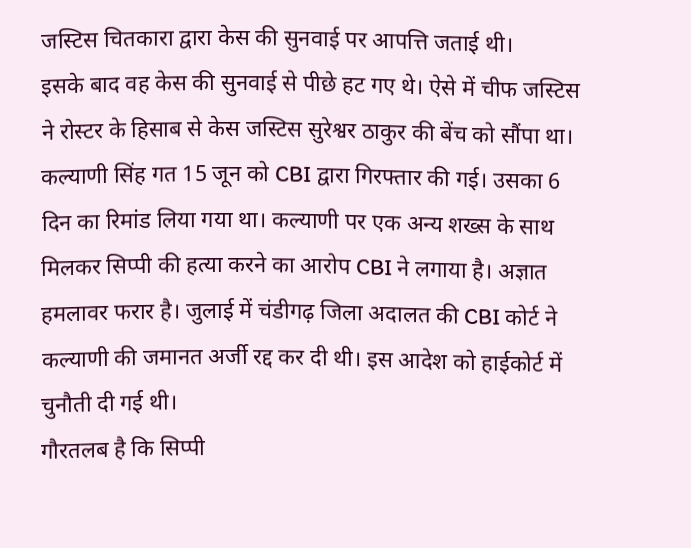जस्टिस चितकारा द्वारा केस की सुनवाई पर आपत्ति जताई थी।
इसके बाद वह केस की सुनवाई से पीछे हट गए थे। ऐसे में चीफ जस्टिस ने रोस्टर के हिसाब से केस जस्टिस सुरेश्वर ठाकुर की बेंच को सौंपा था। कल्याणी सिंह गत 15 जून को CBI द्वारा गिरफ्तार की गई। उसका 6 दिन का रिमांड लिया गया था। कल्याणी पर एक अन्य शख्स के साथ मिलकर सिप्पी की हत्या करने का आरोप CBI ने लगाया है। अज्ञात हमलावर फरार है। जुलाई में चंडीगढ़ जिला अदालत की CBI कोर्ट ने कल्याणी की जमानत अर्जी रद्द कर दी थी। इस आदेश को हाईकोर्ट में चुनौती दी गई थी।
गौरतलब है कि सिप्पी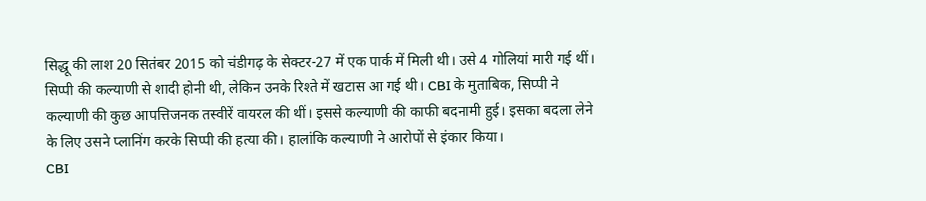सिद्धू की लाश 20 सितंबर 2015 को चंडीगढ़ के सेक्टर-27 में एक पार्क में मिली थी। उसे 4 गोलियां मारी गई थीं। सिप्पी की कल्याणी से शादी होनी थी, लेकिन उनके रिश्ते में खटास आ गई थी। CBI के मुताबिक, सिप्पी ने कल्याणी की कुछ आपत्तिजनक तस्वीरें वायरल की थीं। इससे कल्याणी की काफी बदनामी हुई। इसका बदला लेने के लिए उसने प्लानिंग करके सिप्पी की हत्या की। हालांकि कल्याणी ने आरोपों से इंकार किया।
CBI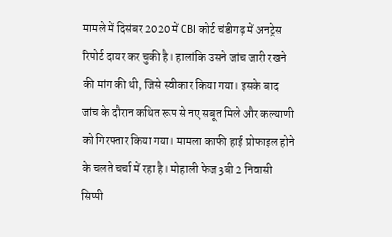मामले में दिसंबर 2020 में CBI कोर्ट चंडीगढ़ में अनट्रेस रिपोर्ट दायर कर चुकी है। हालांकि उसने जांच जारी रखने की मांग की थी, जिसे स्वीकार किया गया। इसके बाद जांच के दौरान कथित रूप से नए सबूत मिले और कल्याणी को गिरफ्तार किया गया। मामला काफी हाई प्रोफाइल होने के चलते चर्चा में रहा है। मोहाली फेज 3बी 2 निवासी सिप्पी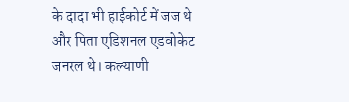के दादा भी हाईकोर्ट में जज थे और पिता एडिशनल एडवोकेट जनरल थे। कल्याणी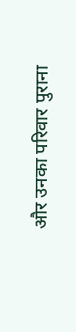और उनका परिवार पुराना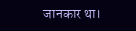जानकार था।